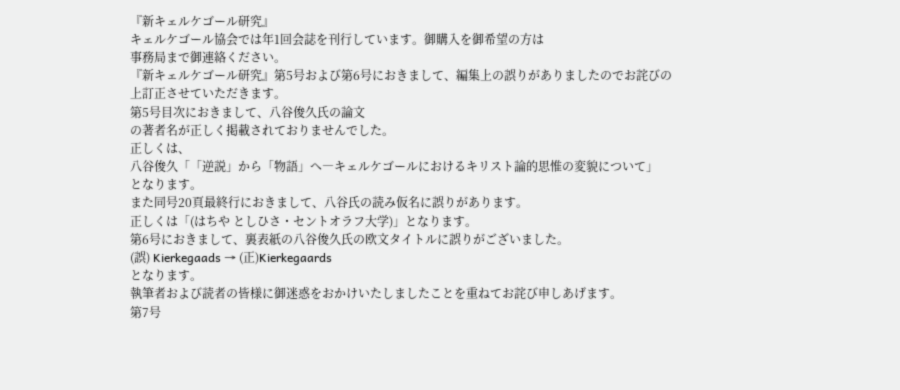『新キェルケゴール研究』
キェルケゴール協会では年1回会誌を刊行しています。御購入を御希望の方は
事務局まで御連絡ください。
『新キェルケゴール研究』第5号および第6号におきまして、編集上の誤りがありましたのでお詫びの
上訂正させていただきます。
第5号目次におきまして、八谷俊久氏の論文
の著者名が正しく掲載されておりませんでした。
正しくは、
八谷俊久「「逆説」から「物語」へ―キェルケゴールにおけるキリスト論的思惟の変貌について」
となります。
また同号20頁最終行におきまして、八谷氏の読み仮名に誤りがあります。
正しくは「(はちや としひさ・セントオラフ大学)」となります。
第6号におきまして、裏表紙の八谷俊久氏の欧文タイトルに誤りがございました。
(誤) Kierkegaads → (正)Kierkegaards
となります。
執筆者および読者の皆様に御迷惑をおかけいたしましたことを重ねてお詫び申しあげます。
第7号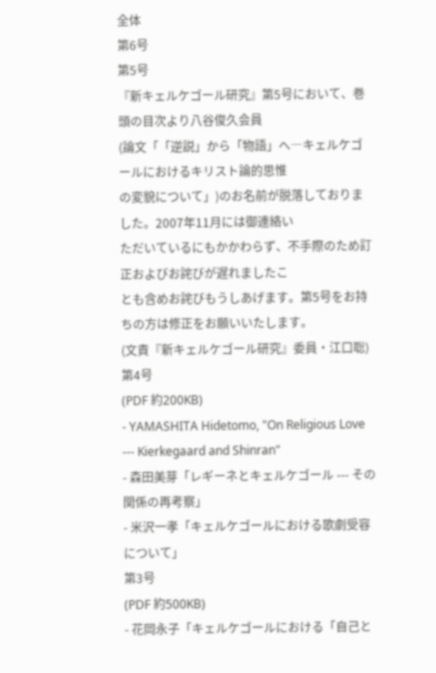全体
第6号
第5号
『新キェルケゴール研究』第5号において、巻頭の目次より八谷俊久会員
(論文「「逆説」から「物語」へ―キェルケゴールにおけるキリスト論的思惟
の変貌について」)のお名前が脱落しておりました。2007年11月には御連絡い
ただいているにもかかわらず、不手際のため訂正およびお詫びが遅れましたこ
とも含めお詫びもうしあげます。第5号をお持ちの方は修正をお願いいたします。
(文責『新キェルケゴール研究』委員・江口聡)
第4号
(PDF 約200KB)
- YAMASHITA Hidetomo, "On Religious Love --- Kierkegaard and Shinran"
- 森田美芽「レギーネとキェルケゴール --- その関係の再考察」
- 米沢一孝「キェルケゴールにおける歌劇受容について」
第3号
(PDF 約500KB)
- 花岡永子「キェルケゴールにおける「自己と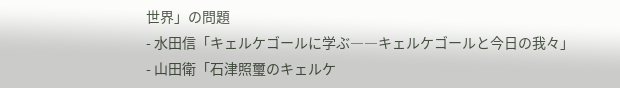世界」の問題
- 水田信「キェルケゴールに学ぶ――キェルケゴールと今日の我々」
- 山田衛「石津照璽のキェルケ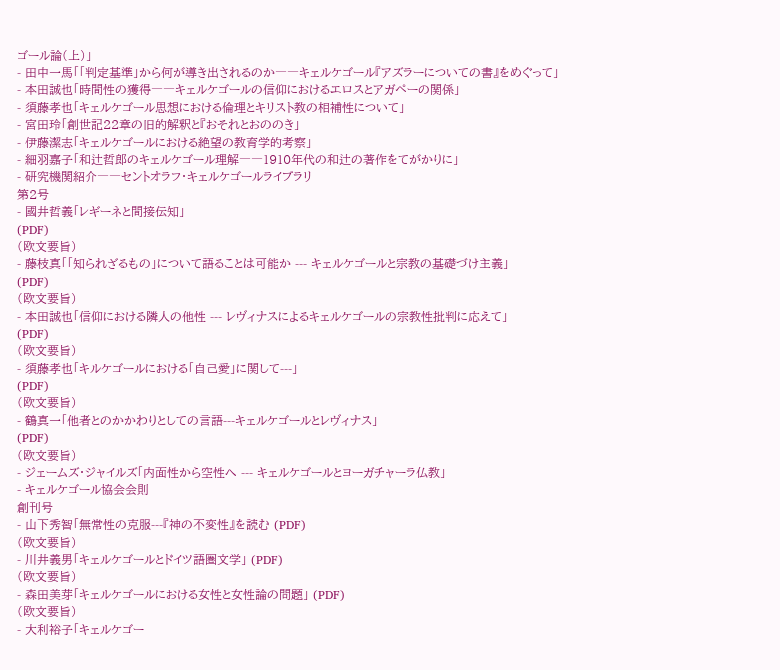ゴール論(上)」
- 田中一馬「「判定基準」から何が導き出されるのか――キェルケゴール『アズラーについての書』をめぐって」
- 本田誠也「時間性の獲得――キェルケゴールの信仰におけるエロスとアガペーの関係」
- 須藤孝也「キェルケゴール思想における倫理とキリスト教の相補性について」
- 宮田玲「創世記22章の旧的解釈と『おそれとおののき」
- 伊藤潔志「キェルケゴールにおける絶望の教育学的考察」
- 細羽嘉子「和辻哲郎のキェルケゴール理解――1910年代の和辻の著作をてがかりに」
- 研究機関紹介――セントオラフ・キェルケゴールライブラリ
第2号
- 國井哲義「レギーネと間接伝知」
(PDF)
(欧文要旨)
- 藤枝真「「知られざるもの」について語ることは可能か --- キェルケゴールと宗教の基礎づけ主義」
(PDF)
(欧文要旨)
- 本田誠也「信仰における隣人の他性 --- レヴィナスによるキェルケゴールの宗教性批判に応えて」
(PDF)
(欧文要旨)
- 須藤孝也「キルケゴールにおける「自己愛」に関して---」
(PDF)
(欧文要旨)
- 鶴真一「他者とのかかわりとしての言語---キェルケゴールとレヴィナス」
(PDF)
(欧文要旨)
- ジェームズ・ジャイルズ「内面性から空性へ --- キェルケゴールとヨーガチャーラ仏教」
- キェルケゴール協会会則
創刊号
- 山下秀智「無常性の克服---『神の不変性』を読む (PDF)
(欧文要旨)
- 川井義男「キェルケゴールとドイツ語圏文学」 (PDF)
(欧文要旨)
- 森田美芽「キェルケゴールにおける女性と女性論の問題」 (PDF)
(欧文要旨)
- 大利裕子「キェルケゴー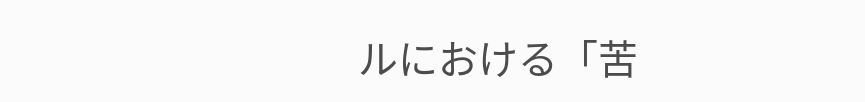ルにおける「苦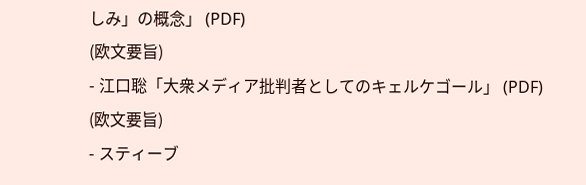しみ」の概念」 (PDF)
(欧文要旨)
- 江口聡「大衆メディア批判者としてのキェルケゴール」 (PDF)
(欧文要旨)
- スティーブ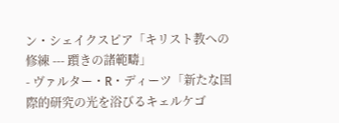ン・シェイクスピア「キリスト教への修練 --- 躓きの諸範疇」
- ヴァルター・R・ディーツ「新たな国際的研究の光を浴びるキェルケゴ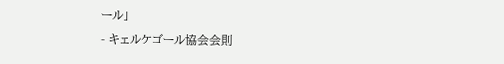ール」
- キェルケゴール協会会則